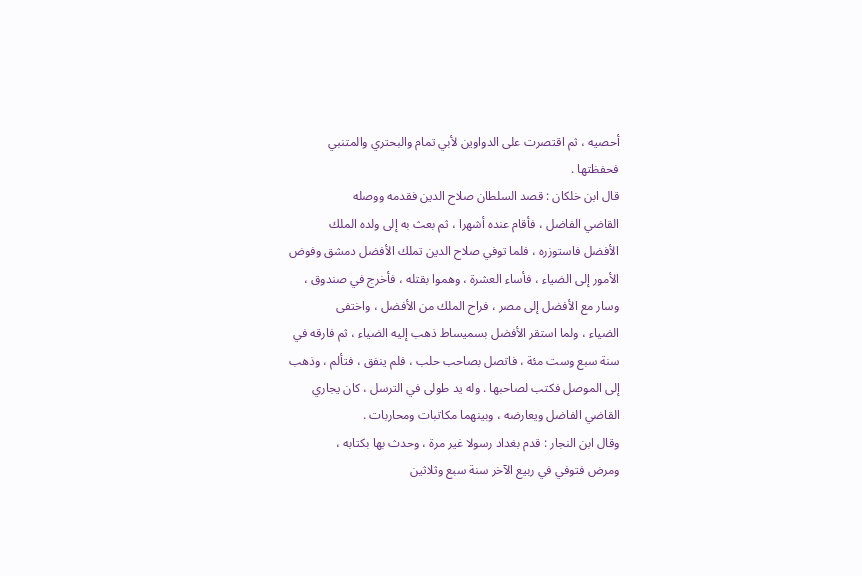أحصيه ، ثم اقتصرت على الدواوين لأبي تمام والبحتري والمتنبي
فحفظتها .
قال ابن خلكان : قصد السلطان صلاح الدين فقدمه ووصله
القاضي الفاضل ، فأقام عنده أشهرا ، ثم بعث به إلى ولده الملك
الأفضل فاستوزره ، فلما توفي صلاح الدين تملك الأفضل دمشق وفوض
الأمور إلى الضياء ، فأساء العشرة ، وهموا بقتله ، فأخرج في صندوق ،
وسار مع الأفضل إلى مصر ، فراح الملك من الأفضل ، واختفى
الضياء ، ولما استقر الأفضل بسميساط ذهب إليه الضياء ، ثم فارقه في
سنة سبع وست مئة ، فاتصل بصاحب حلب ، فلم ينفق ، فتألم ، وذهب
إلى الموصل فكتب لصاحبها . وله يد طولى في الترسل ، كان يجاري
القاضي الفاضل ويعارضه ، وبينهما مكاتبات ومحاربات .
وقال ابن النجار : قدم بغداد رسولا غير مرة ، وحدث بها بكتابه ،
ومرض فتوفي في ربيع الآخر سنة سبع وثلاثين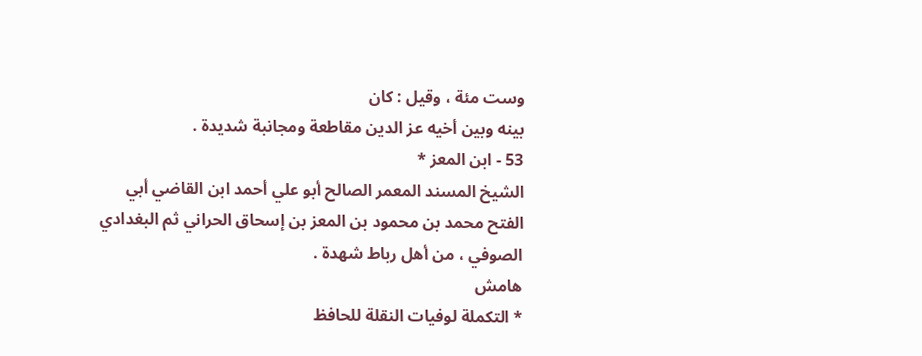وست مئة ، وقيل : كان
بينه وبين أخيه عز الدين مقاطعة ومجانبة شديدة .
53 - ابن المعز *
الشيخ المسند المعمر الصالح أبو علي أحمد ابن القاضي أبي
الفتح محمد بن محمود بن المعز بن إسحاق الحراني ثم البغدادي
الصوفي ، من أهل رباط شهدة .
هامش
* التكملة لوفيات النقلة للحافظ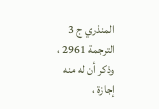المنذري ج 3 الترجمة 2961 ، وذكر أن له منه إجازة ،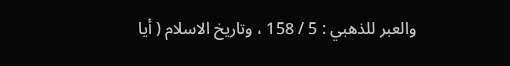والعبر للذهبي : 5 / 158 ، وتاريخ الاسلام ( أيا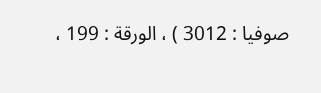صوفيا : 3012 ) ، الورقة : 199 ،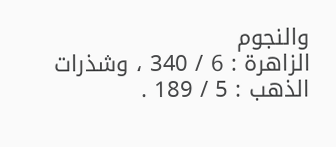والنجوم
الزاهرة : 6 / 340 ، وشذرات الذهب : 5 / 189 .